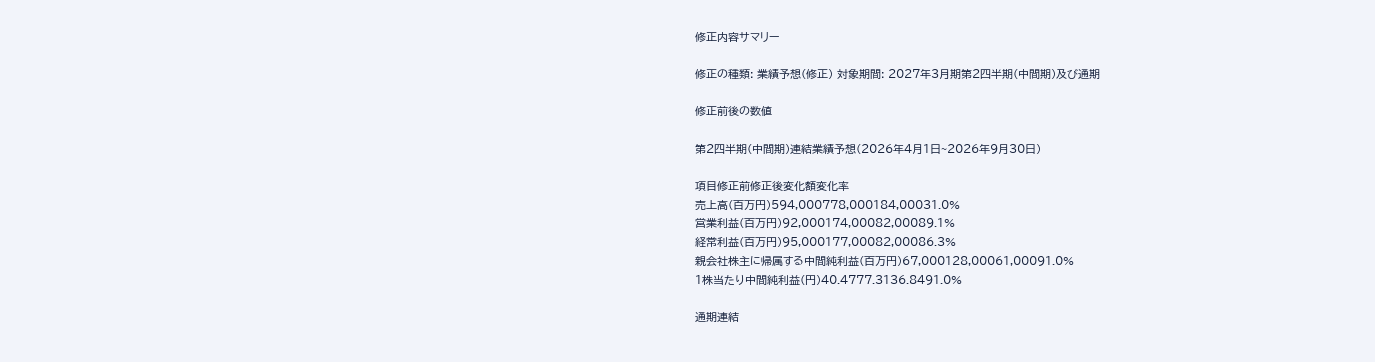修正内容サマリー

修正の種類: 業績予想(修正) 対象期間: 2027年3月期第2四半期(中間期)及び通期

修正前後の数値

第2四半期(中間期)連結業績予想(2026年4月1日~2026年9月30日)

項目修正前修正後変化額変化率
売上高(百万円)594,000778,000184,00031.0%
営業利益(百万円)92,000174,00082,00089.1%
経常利益(百万円)95,000177,00082,00086.3%
親会社株主に帰属する中間純利益(百万円)67,000128,00061,00091.0%
1株当たり中間純利益(円)40.4777.3136.8491.0%

通期連結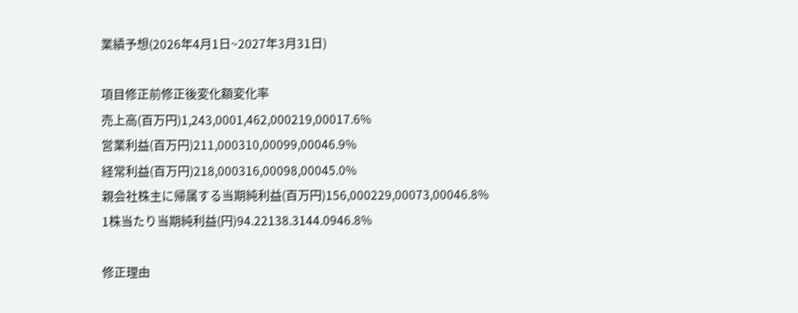業績予想(2026年4月1日~2027年3月31日)

項目修正前修正後変化額変化率
売上高(百万円)1,243,0001,462,000219,00017.6%
営業利益(百万円)211,000310,00099,00046.9%
経常利益(百万円)218,000316,00098,00045.0%
親会社株主に帰属する当期純利益(百万円)156,000229,00073,00046.8%
1株当たり当期純利益(円)94.22138.3144.0946.8%

修正理由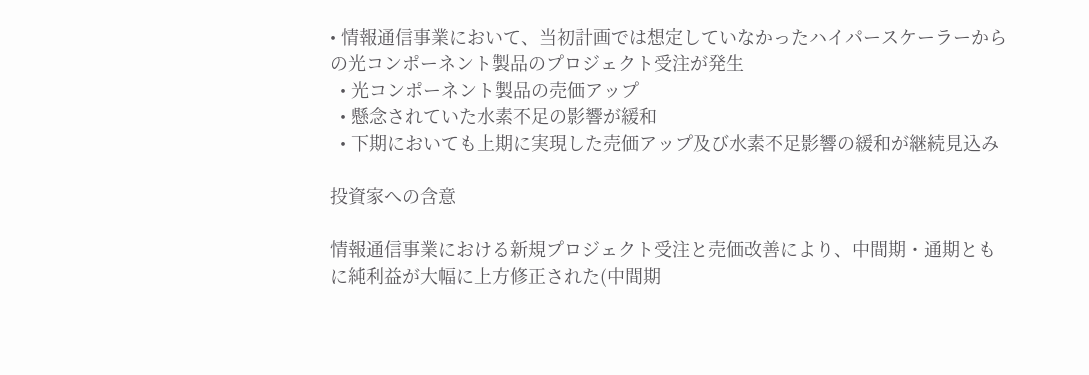• 情報通信事業において、当初計画では想定していなかったハイパースケーラーからの光コンポーネント製品のプロジェクト受注が発生
  • 光コンポーネント製品の売価アップ
  • 懸念されていた水素不足の影響が緩和
  • 下期においても上期に実現した売価アップ及び水素不足影響の緩和が継続見込み

投資家への含意

情報通信事業における新規プロジェクト受注と売価改善により、中間期・通期ともに純利益が大幅に上方修正された(中間期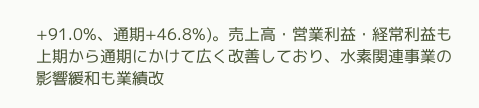+91.0%、通期+46.8%)。売上高・営業利益・経常利益も上期から通期にかけて広く改善しており、水素関連事業の影響緩和も業績改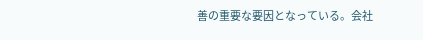善の重要な要因となっている。会社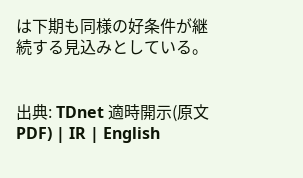は下期も同様の好条件が継続する見込みとしている。


出典: TDnet 適時開示(原文PDF) | IR | English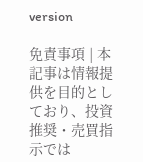version

免責事項 | 本記事は情報提供を目的としており、投資推奨・売買指示では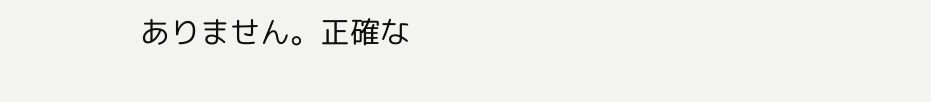ありません。正確な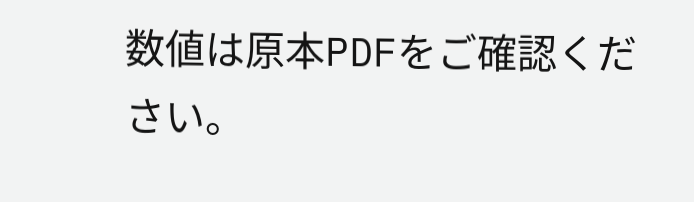数値は原本PDFをご確認ください。